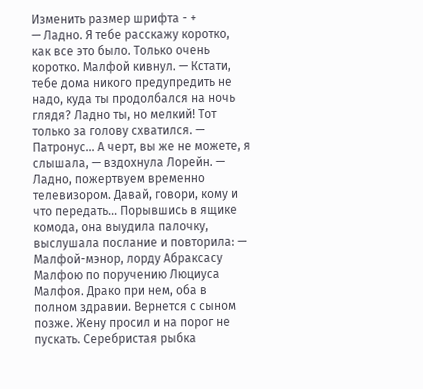Изменить размер шрифта - +
— Ладно. Я тебе расскажу коротко, как все это было. Только очень коротко. Малфой кивнул. — Кстати, тебе дома никого предупредить не надо, куда ты продолбался на ночь глядя? Ладно ты, но мелкий! Тот только за голову схватился. — Патронус... А черт, вы же не можете, я слышала, — вздохнула Лорейн. — Ладно, пожертвуем временно телевизором. Давай, говори, кому и что передать... Порывшись в ящике комода, она выудила палочку, выслушала послание и повторила: — Малфой-мэнор, лорду Абраксасу Малфою по поручению Люциуса Малфоя. Драко при нем, оба в полном здравии. Вернется с сыном позже. Жену просил и на порог не пускать. Серебристая рыбка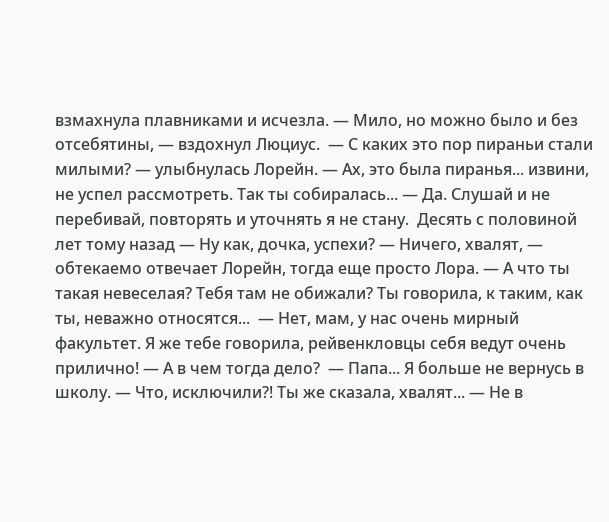взмахнула плавниками и исчезла. — Мило, но можно было и без отсебятины, — вздохнул Люциус.  — С каких это пор пираньи стали милыми? — улыбнулась Лорейн. — Ах, это была пиранья... извини, не успел рассмотреть. Так ты собиралась... — Да. Слушай и не перебивай, повторять и уточнять я не стану.  Десять с половиной лет тому назад — Ну как, дочка, успехи? — Ничего, хвалят, — обтекаемо отвечает Лорейн, тогда еще просто Лора. — А что ты такая невеселая? Тебя там не обижали? Ты говорила, к таким, как ты, неважно относятся...  — Нет, мам, у нас очень мирный факультет. Я же тебе говорила, рейвенкловцы себя ведут очень прилично! — А в чем тогда дело?  — Папа... Я больше не вернусь в школу. — Что, исключили?! Ты же сказала, хвалят... — Не в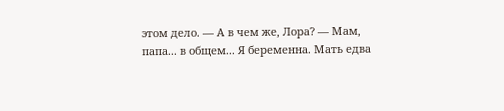этом дело. — А в чем же, Лора? — Мам, папа... в общем... Я беременна. Мать едва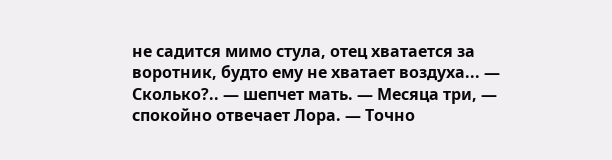не садится мимо стула, отец хватается за воротник, будто ему не хватает воздуха... — Сколько?.. — шепчет мать. — Месяца три, — спокойно отвечает Лора. — Точно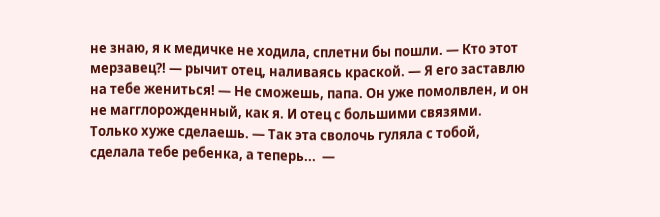не знаю, я к медичке не ходила, сплетни бы пошли. — Кто этот мерзавец?! — рычит отец, наливаясь краской. — Я его заставлю на тебе жениться! — Не сможешь, папа. Он уже помолвлен, и он не магглорожденный, как я. И отец с большими связями. Только хуже сделаешь. — Так эта сволочь гуляла с тобой, сделала тебе ребенка, а теперь...  —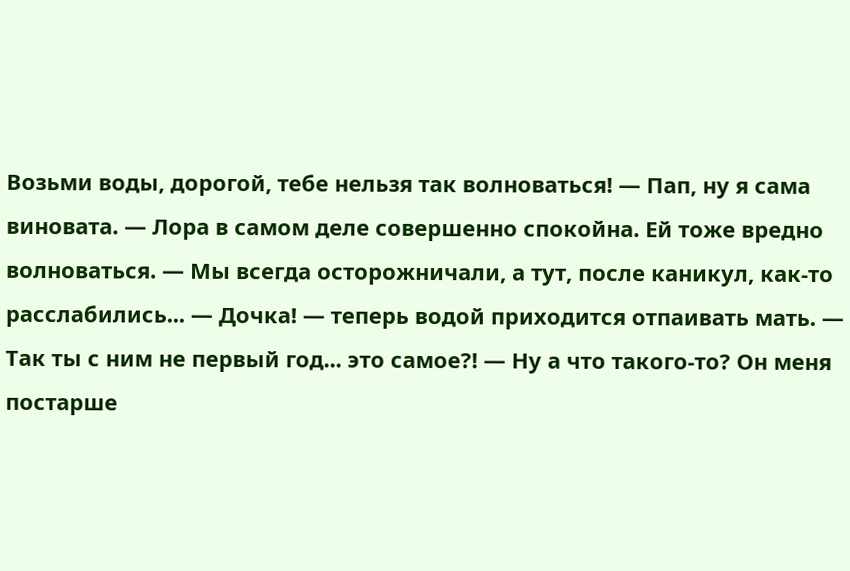Возьми воды, дорогой, тебе нельзя так волноваться! — Пап, ну я сама виновата. — Лора в самом деле совершенно спокойна. Ей тоже вредно волноваться. — Мы всегда осторожничали, а тут, после каникул, как-то расслабились... — Дочка! — теперь водой приходится отпаивать мать. — Так ты с ним не первый год... это самое?! — Ну а что такого-то? Он меня постарше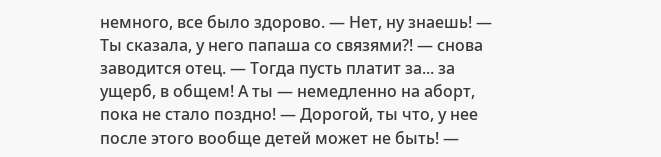немного, все было здорово. — Нет, ну знаешь! — Ты сказала, у него папаша со связями?! — снова заводится отец. — Тогда пусть платит за... за ущерб, в общем! А ты — немедленно на аборт, пока не стало поздно! — Дорогой, ты что, у нее после этого вообще детей может не быть! —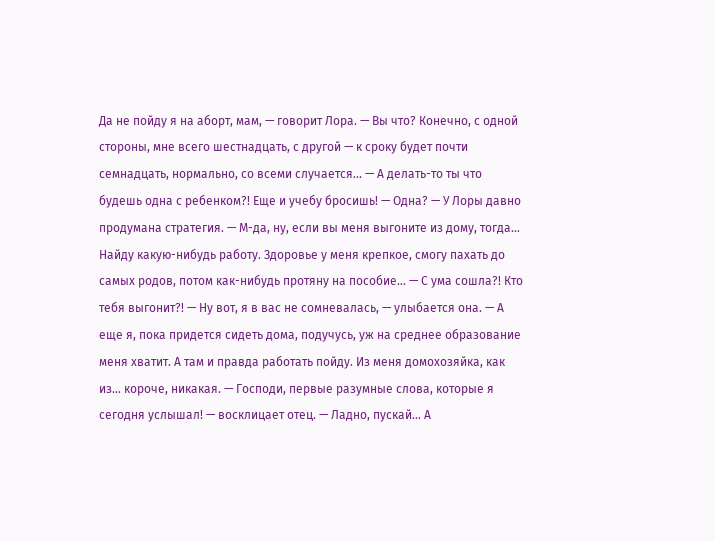Да не пойду я на аборт, мам, — говорит Лора. — Вы что? Конечно, с одной стороны, мне всего шестнадцать, с другой — к сроку будет почти семнадцать, нормально, со всеми случается... — А делать-то ты что будешь одна с ребенком?! Еще и учебу бросишь! — Одна? — У Лоры давно продумана стратегия. — М-да, ну, если вы меня выгоните из дому, тогда... Найду какую-нибудь работу. Здоровье у меня крепкое, смогу пахать до самых родов, потом как-нибудь протяну на пособие... — С ума сошла?! Кто тебя выгонит?! — Ну вот, я в вас не сомневалась, — улыбается она. — А еще я, пока придется сидеть дома, подучусь, уж на среднее образование меня хватит. А там и правда работать пойду. Из меня домохозяйка, как из... короче, никакая. — Господи, первые разумные слова, которые я сегодня услышал! — восклицает отец. — Ладно, пускай... А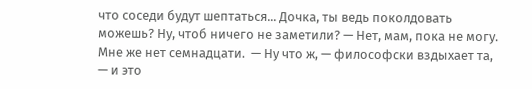что соседи будут шептаться... Дочка, ты ведь поколдовать можешь? Ну, чтоб ничего не заметили? — Нет, мам, пока не могу. Мне же нет семнадцати.  — Ну что ж, — философски вздыхает та, — и это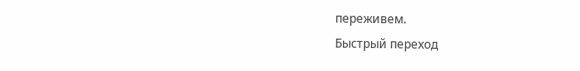переживем.
Быстрый переход